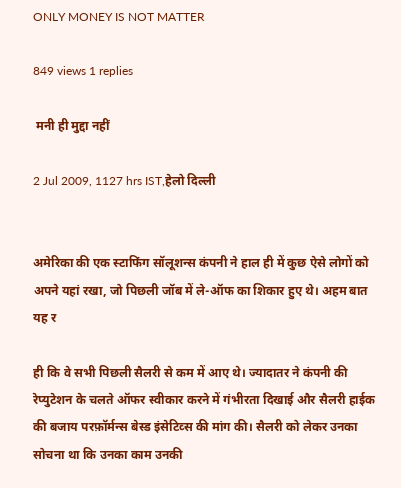ONLY MONEY IS NOT MATTER

849 views 1 replies

 मनी ही मुद्दा नहीं

2 Jul 2009, 1127 hrs IST,हेलो दिल्ली


अमेरिका की एक स्टाफिंग सॉलूशन्स कंपनी ने हाल ही में कुछ ऐसे लोगों को अपने यहां रखा, जो पिछली जॉब में ले-ऑफ का शिकार हुए थे। अहम बात यह र

ही कि वे सभी पिछली सैलरी से कम में आए थे। ज्यादातर ने कंपनी की रेप्युटेशन के चलते ऑफर स्वीकार करने में गंभीरता दिखाई और सैलरी हाईक की बजाय परफ़ॉर्मन्स बेस्ड इंसेटिव्स की मांग की। सैलरी को लेकर उनका सोचना था कि उनका काम उनकी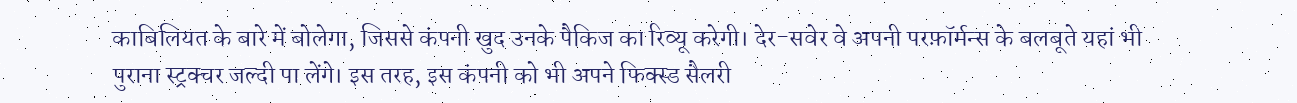काबिलियत के बारे में बोलेगा, जिससे कंपनी खुद उनके पैकिज का रिव्यू करेगी। देर-सवेर वे अपनी परफ़ॉर्मन्स के बलबूते यहां भी पुराना स्ट्रक्चर जल्दी पा लेंगे। इस तरह, इस कंपनी को भी अपने फिक्स्ड सैलरी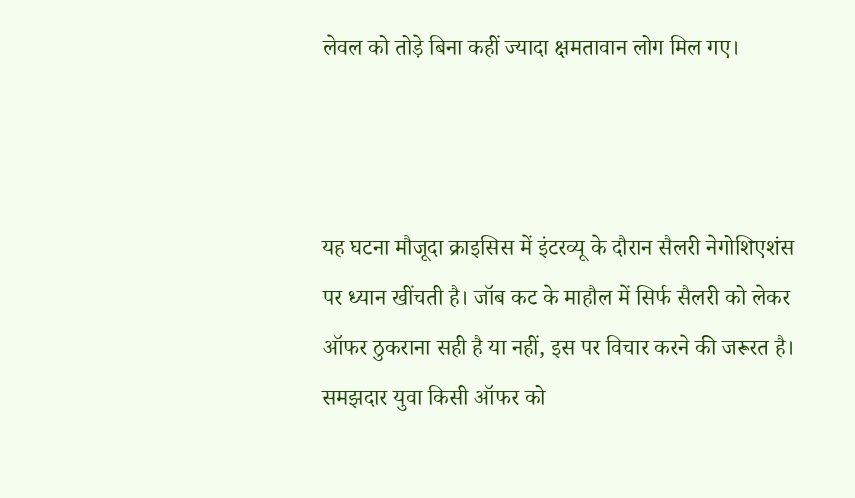लेवल को तोड़े बिना कहीं ज्यादा क्षमतावान लोग मिल गए।



यह घटना मौजूदा क्राइसिस में इंटरव्यू के दौरान सैलरी नेगोशिएशंस पर ध्यान खींचती है। जॉब कट के माहौल में सिर्फ सैलरी को लेकर ऑफर ठुकराना सही है या नहीं, इस पर विचार करने की जरूरत है। समझदार युवा किसी ऑफर को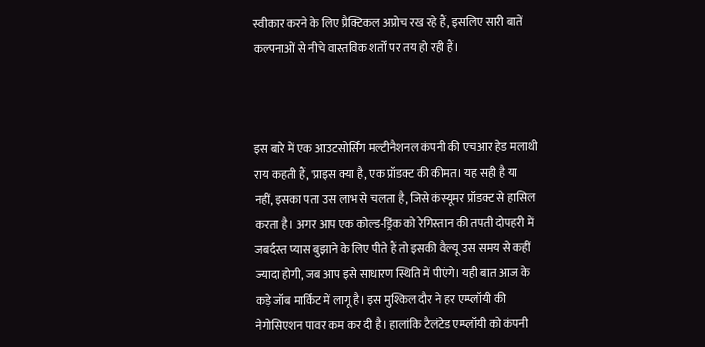स्वीकार करने के लिए प्रैक्टिकल अप्रोच रख रहे हैं, इसलिए सारी बातें कल्पनाओं से नीचे वास्तविक शर्तों पर तय हो रही हैं।



इस बारे में एक आउटसोर्सिंग मल्टीनैशनल कंपनी की एचआर हेड मलाथी राय कहती हैं, 'प्राइस क्या है, एक प्रॉडक्ट की कीमत। यह सही है या नहीं, इसका पता उस लाभ से चलता है, जिसे कंस्यूमर प्रॉडक्ट से हासिल करता है। अगर आप एक कोल्ड-ड्रिंक को रेगिस्तान की तपती दोपहरी में जबर्दस्त प्यास बुझाने के लिए पीते हैं तो इसकी वैल्यू उस समय से कहीं ज्यादा होगी, जब आप इसे साधारण स्थिति में पीएंगे। यही बात आज के कड़े जॉब मार्किट में लागू है। इस मुश्किल दौर ने हर एम्प्लॉयी की नेगोसिएशन पावर कम कर दी है। हालांकि टैलंटेड एम्प्लॉयी को कंपनी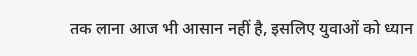तक लाना आज भी आसान नहीं है, इसलिए युवाओं को ध्यान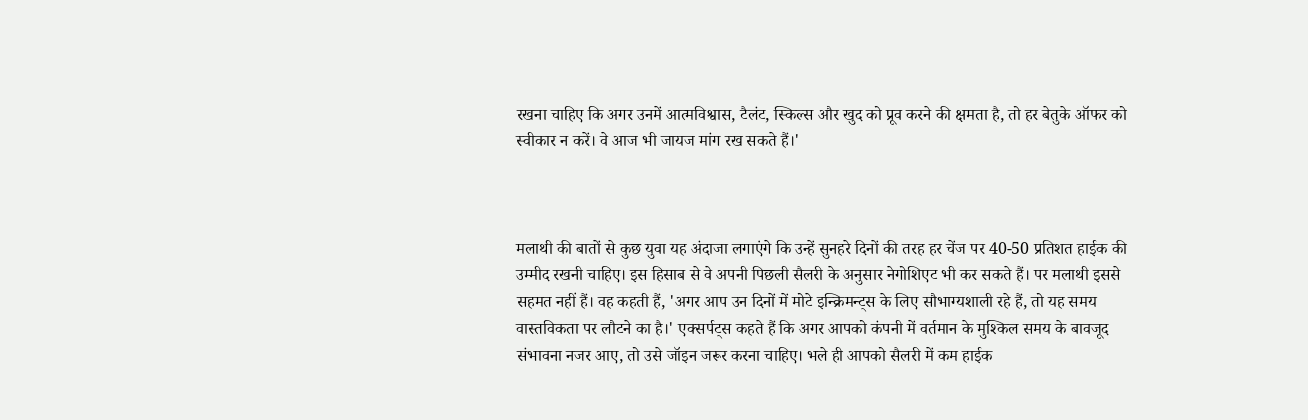रखना चाहिए कि अगर उनमें आत्मविश्वास, टैलंट, स्किल्स और खुद को प्रूव करने की क्षमता है, तो हर बेतुके ऑफर को स्वीकार न करें। वे आज भी जायज मांग रख सकते हैं।'



मलाथी की बातों से कुछ युवा यह अंदाजा लगाएंगे कि उन्हें सुनहरे दिनों की तरह हर चेंज पर 40-50 प्रतिशत हाईक की उम्मीद रखनी चाहिए। इस हिसाब से वे अपनी पिछली सैलरी के अनुसार नेगोशिएट भी कर सकते हैं। पर मलाथी इससे सहमत नहीं हैं। वह कहती हैं, 'अगर आप उन दिनों में मोटे इन्क्रिमन्ट्स के लिए सौभाग्यशाली रहे हैं, तो यह समय वास्तविकता पर लौटने का है।' एक्सर्पट्स कहते हैं कि अगर आपको कंपनी में वर्तमान के मुश्किल समय के बावजूद संभावना नजर आए, तो उसे जॉइन जरूर करना चाहिए। भले ही आपको सैलरी में कम हाईक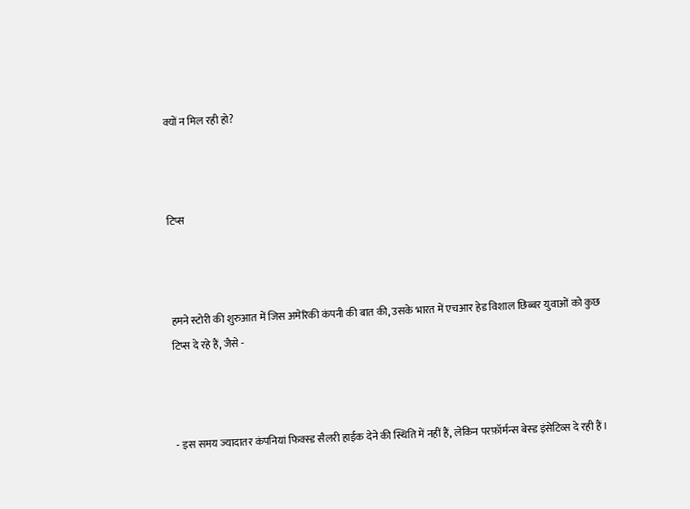क्यों न मिल रही हो?



टिप्स



हमने स्टोरी की शुरुआत में जिस अमेरिकी कंपनी की बात की, उसके भारत में एचआर हेड विशाल छिब्बर युवाओं को कुछ टिप्स दे रहे हैं, जैसे -



- इस समय ज्यादातर कंपनियां फिक्स्ड सैलरी हाईक देने की स्थिति में नहीं हैं, लेकिन परफ़ॉर्मन्स बेस्ड इंसेटिव्स दे रही हैं।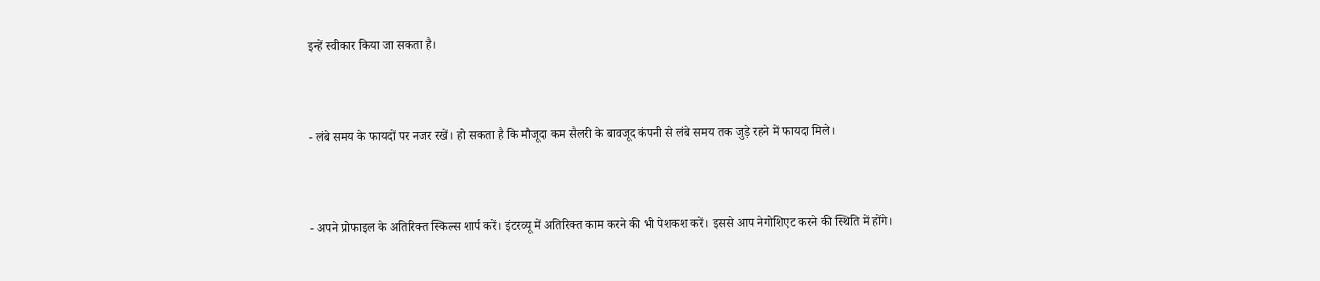इन्हें स्वीकार किया जा सकता है।



- लंबे समय के फायदों पर नजर रखें। हो सकता है कि मौजूदा कम सैलरी के बावजूद कंपनी से लंबे समय तक जुड़े रहने में फायदा मिले।



- अपने प्रोफाइल के अतिरिक्त स्किल्स शार्प करें। इंटरव्यू में अतिरिक्त काम करने की भी पेशकश करें। इससे आप नेगोशिएट करने की स्थिति में होंगे।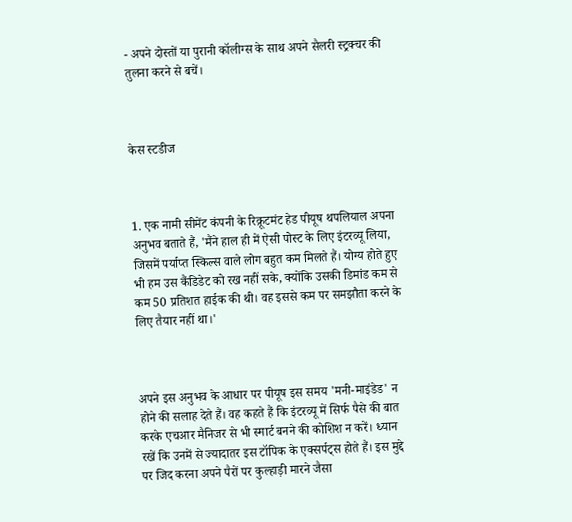- अपने दोस्तों या पुरानी कॉलीग्स के साथ अपने सैलरी स्ट्रक्चर की तुलना करने से बचें।



केस स्टडीज



1. एक नामी सीमेंट कंपनी के रिक्रूटमंट हेड पीयूष थपलियाल अपना अनुभव बताते हैं, 'मैंने हाल ही में ऐसी पोस्ट के लिए इंटरव्यू लिया, जिसमें पर्याप्त स्किल्स वाले लोग बहुत कम मिलते हैं। योग्य होते हुए भी हम उस कैंडिडेट को रख नहीं सके, क्योंकि उसकी डिमांड कम से कम 50 प्रतिशत हाईक की थी। वह इससे कम पर समझौता करने के लिए तैयार नहीं था।'



अपने इस अनुभव के आधार पर पीयूष इस समय 'मनी-माइंडेड' न होने की सलाह देते हैं। वह कहते हैं कि इंटरव्यू में सिर्फ पैसे की बात करके एचआर मैनिजर से भी स्मार्ट बनने की कोशिश न करें। ध्यान रखें कि उनमें से ज्यादातर इस टॉपिक के एक्सर्पट्स होते हैं। इस मुद्दे पर जिद करना अपने पैरों पर कुल्हाड़ी मारने जैसा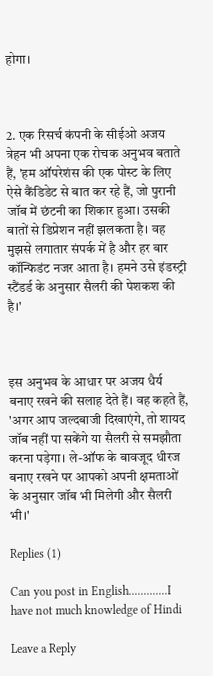होगा।



2. एक रिसर्च कंपनी के सीईओ अजय त्रेहन भी अपना एक रोचक अनुभव बताते हैं, 'हम ऑपरेशंस की एक पोस्ट के लिए ऐसे कैंडिडेट से बात कर रहे हैं, जो पुरानी जॉब में छंटनी का शिकार हुआ। उसकी बातों से डिप्रेशन नहीं झलकता है। वह मुझसे लगातार संपर्क में है और हर बार कॉन्फिडंट नजर आता है। हमने उसे इंडस्ट्री स्टैंडर्ड के अनुसार सैलरी की पेशकश की है।'



इस अनुभव के आधार पर अजय धैर्य बनाए रखने की सलाह देते हैं। वह कहते हैं, 'अगर आप जल्दबाजी दिखाएंगे, तो शायद जॉब नहीं पा सकेंगे या सैलरी से समझौता करना पड़ेगा। ले-ऑफ के बावजूद धीरज बनाए रखने पर आपको अपनी क्षमताओं के अनुसार जॉब भी मिलेगी और सैलरी भी।'

Replies (1)

Can you post in English.............I have not much knowledge of Hindi

Leave a Reply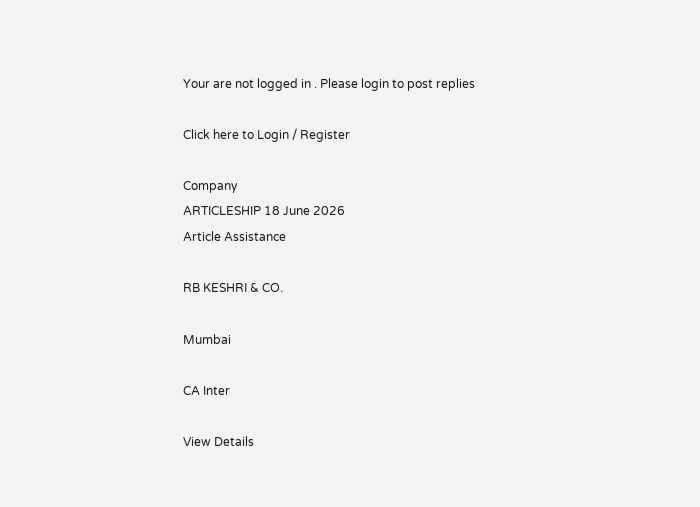Your are not logged in . Please login to post replies

Click here to Login / Register

Company
ARTICLESHIP 18 June 2026
Article Assistance

RB KESHRI & CO.

Mumbai

CA Inter

View Details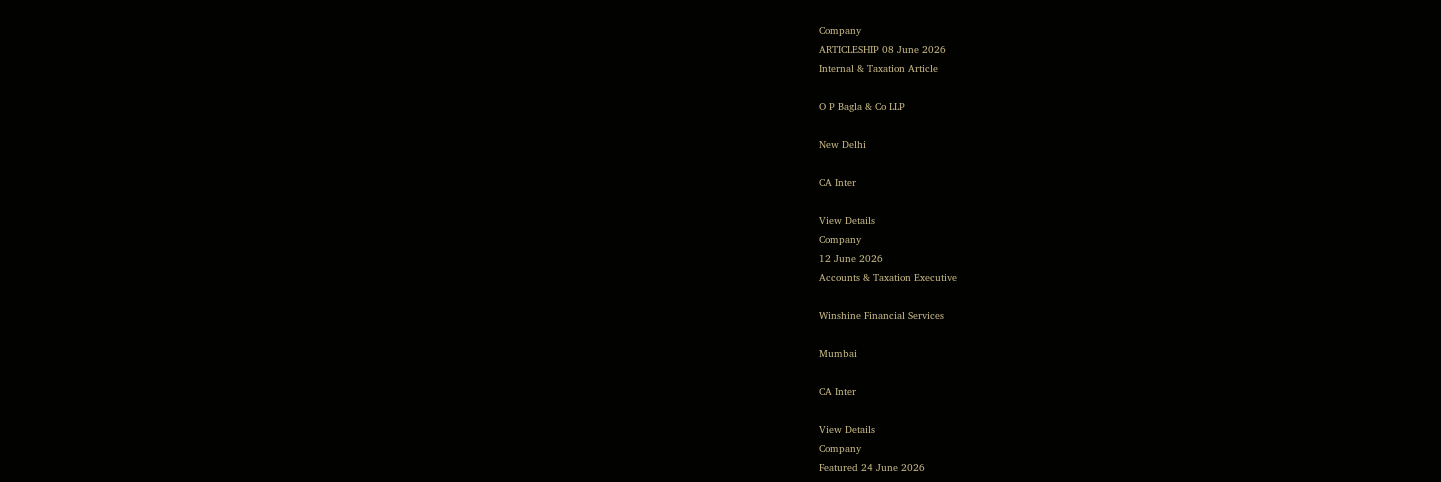Company
ARTICLESHIP 08 June 2026
Internal & Taxation Article

O P Bagla & Co LLP

New Delhi

CA Inter

View Details
Company
12 June 2026
Accounts & Taxation Executive

Winshine Financial Services

Mumbai

CA Inter

View Details
Company
Featured 24 June 2026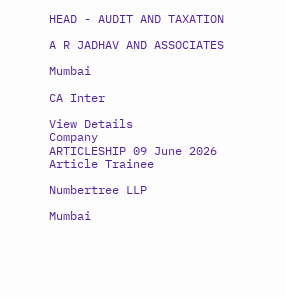HEAD - AUDIT AND TAXATION

A R JADHAV AND ASSOCIATES

Mumbai

CA Inter

View Details
Company
ARTICLESHIP 09 June 2026
Article Trainee

Numbertree LLP

Mumbai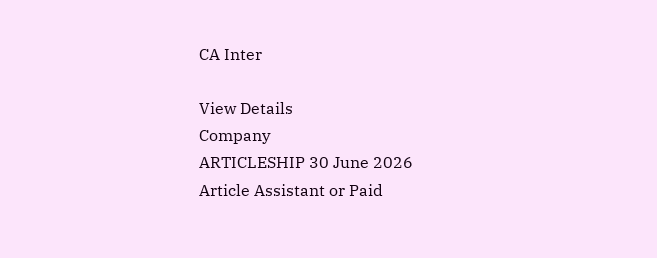CA Inter

View Details
Company
ARTICLESHIP 30 June 2026
Article Assistant or Paid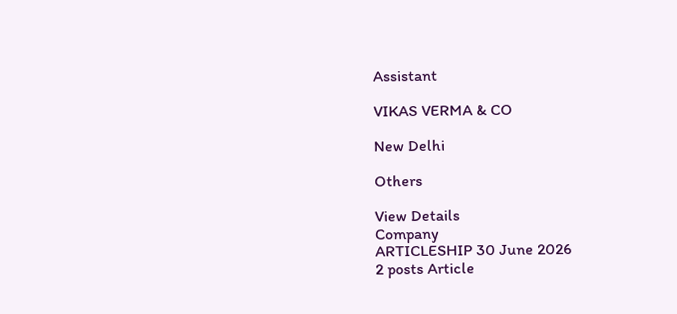Assistant

VIKAS VERMA & CO

New Delhi

Others

View Details
Company
ARTICLESHIP 30 June 2026
2 posts Article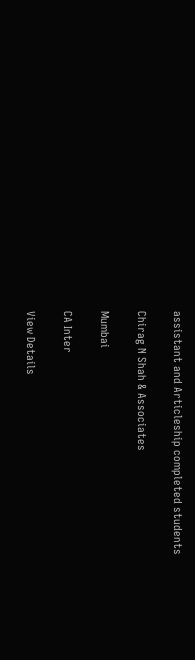assistant and Articleship completed students

Chirag N Shah & Associates

Mumbai

CA Inter

View Details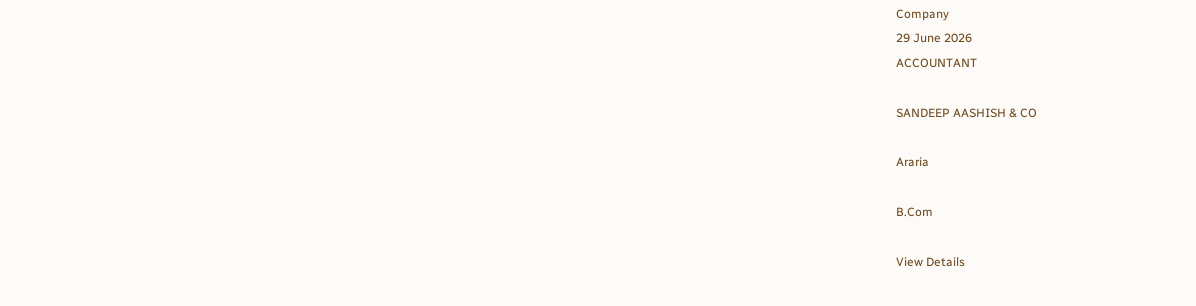Company
29 June 2026
ACCOUNTANT

SANDEEP AASHISH & CO

Araria

B.Com

View Details